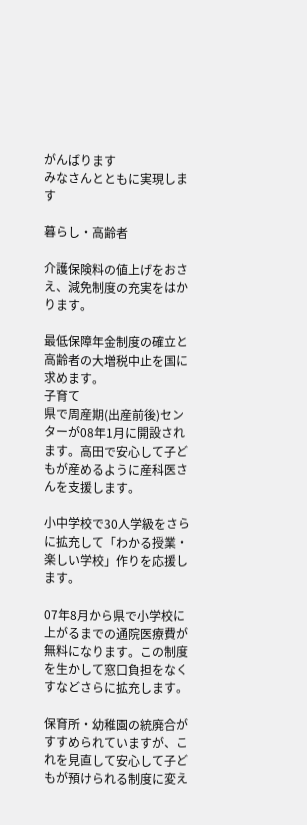がんばります
みなさんとともに実現します

暮らし・高齢者

介護保険料の値上げをおさえ、減免制度の充実をはかります。

最低保障年金制度の確立と高齢者の大増税中止を国に求めます。
子育て
県で周産期(出産前後)センターが08年1月に開設されます。高田で安心して子どもが産めるように産科医さんを支援します。

小中学校で30人学級をさらに拡充して「わかる授業・楽しい学校」作りを応援します。

07年8月から県で小学校に上がるまでの通院医療費が無料になります。この制度を生かして窓口負担をなくすなどさらに拡充します。

保育所・幼稚園の統廃合がすすめられていますが、これを見直して安心して子どもが預けられる制度に変え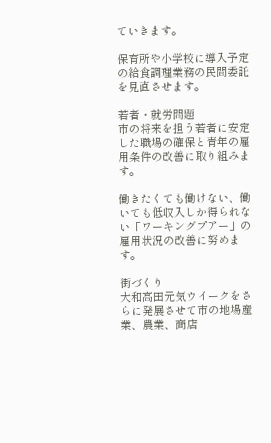ていきます。

保育所や小学校に導入予定の給食調理業務の民間委託を見直させます。

若者・就労問題
市の将来を担う若者に安定した職場の確保と青年の雇用条件の改善に取り組みます。

働きたくても働けない、働いても低収入しか得られない「ワーキングプアー」の雇用状況の改善に努めます。

街づくり
大和高田元気ウイークをさらに発展させて市の地場産業、農業、商店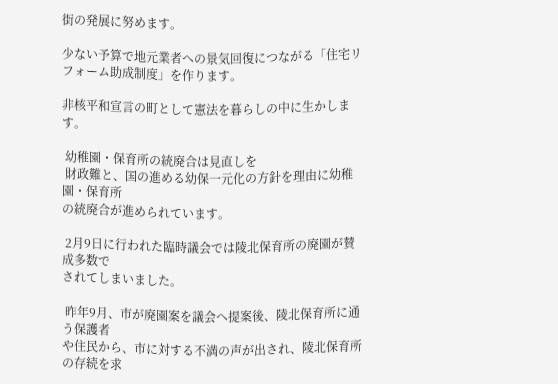街の発展に努めます。

少ない予算で地元業者への景気回復につながる「住宅リフォーム助成制度」を作ります。

非核平和宣言の町として憲法を暮らしの中に生かします。

 幼稚園・保育所の統廃合は見直しを
 財政難と、国の進める幼保一元化の方針を理由に幼稚園・保育所
の統廃合が進められています。

 2月9日に行われた臨時議会では陵北保育所の廃園が賛成多数で
されてしまいました。

 昨年9月、市が廃園案を議会へ提案後、陵北保育所に通う保護者
や住民から、市に対する不満の声が出され、陵北保育所の存続を求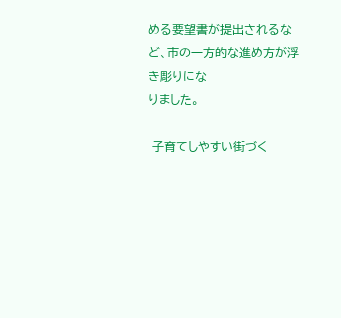める要望書が提出されるなど、市の一方的な進め方が浮き彫りにな
りました。

 子育てしやすい街づく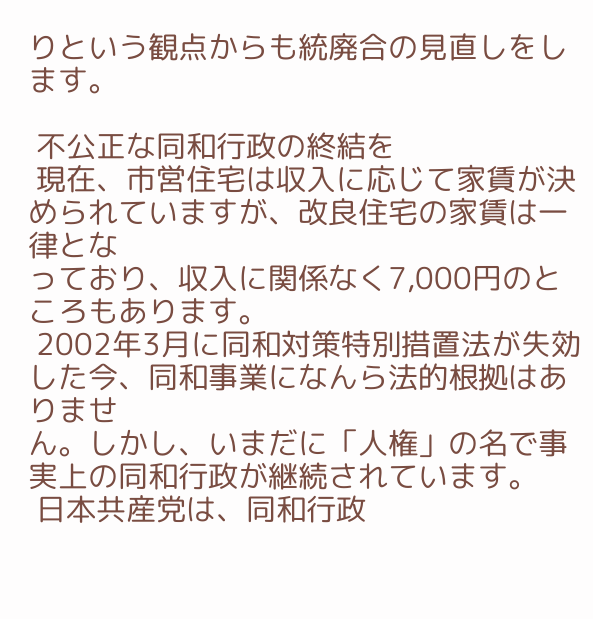りという観点からも統廃合の見直しをします。

 不公正な同和行政の終結を
 現在、市営住宅は収入に応じて家賃が決められていますが、改良住宅の家賃は一律とな
っており、収入に関係なく7,000円のところもあります。
 2002年3月に同和対策特別措置法が失効した今、同和事業になんら法的根拠はありませ
ん。しかし、いまだに「人権」の名で事実上の同和行政が継続されています。
 日本共産党は、同和行政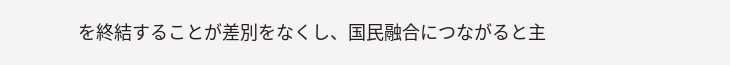を終結することが差別をなくし、国民融合につながると主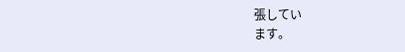張してい
ます。